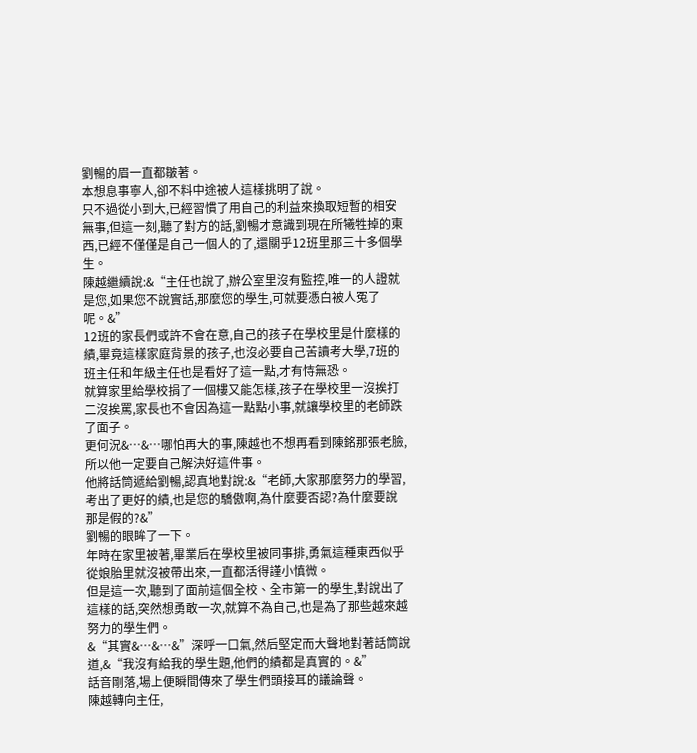劉暢的眉一直都皺著。
本想息事寧人,卻不料中途被人這樣挑明了說。
只不過從小到大,已經習慣了用自己的利益來換取短暫的相安無事,但這一刻,聽了對方的話,劉暢才意識到現在所犧牲掉的東西,已經不僅僅是自己一個人的了,還關乎12班里那三十多個學生。
陳越繼續說:&“主任也說了,辦公室里沒有監控,唯一的人證就是您,如果您不說實話,那麼您的學生,可就要憑白被人冤了呢。&”
12班的家長們或許不會在意,自己的孩子在學校里是什麼樣的績,畢竟這樣家庭背景的孩子,也沒必要自己苦讀考大學,7班的班主任和年級主任也是看好了這一點,才有恃無恐。
就算家里給學校捐了一個樓又能怎樣,孩子在學校里一沒挨打二沒挨罵,家長也不會因為這一點點小事,就讓學校里的老師跌了面子。
更何況&…&…哪怕再大的事,陳越也不想再看到陳銘那張老臉,所以他一定要自己解決好這件事。
他將話筒遞給劉暢,認真地對說:&“老師,大家那麼努力的學習,考出了更好的績,也是您的驕傲啊,為什麼要否認?為什麼要說那是假的?&”
劉暢的眼眸了一下。
年時在家里被著,畢業后在學校里被同事排,勇氣這種東西似乎從娘胎里就沒被帶出來,一直都活得謹小慎微。
但是這一次,聽到了面前這個全校、全市第一的學生,對說出了這樣的話,突然想勇敢一次,就算不為自己,也是為了那些越來越努力的學生們。
&“其實&…&…&”深呼一口氣,然后堅定而大聲地對著話筒說道,&“我沒有給我的學生題,他們的績都是真實的。&”
話音剛落,場上便瞬間傳來了學生們頭接耳的議論聲。
陳越轉向主任,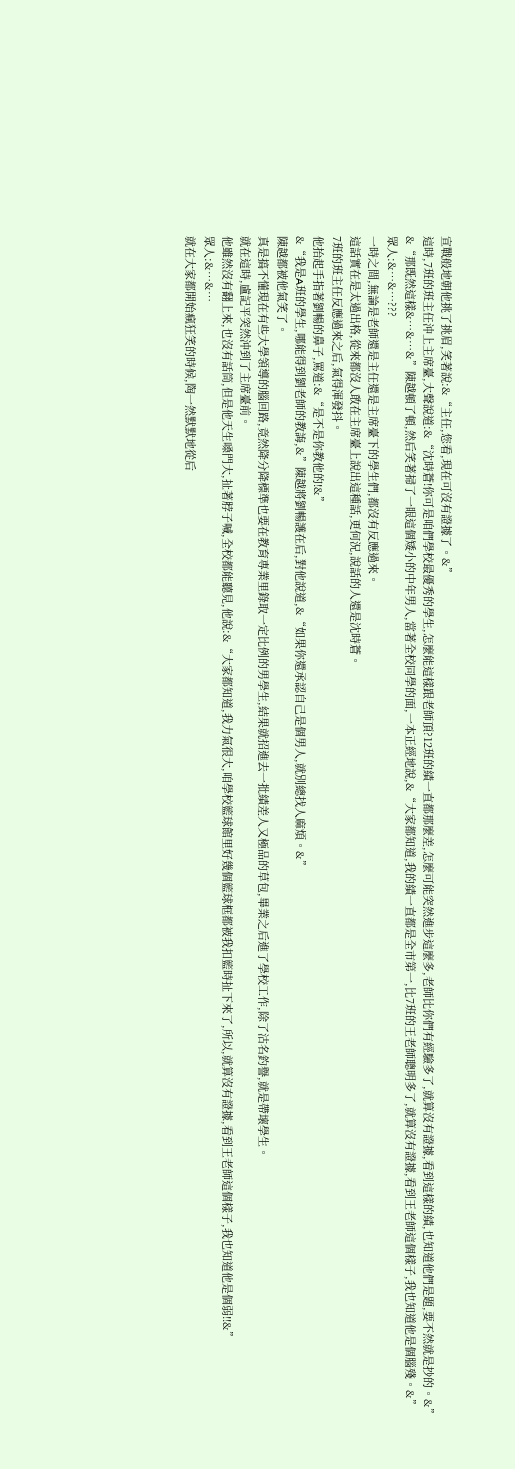宣戰般地朝他挑了挑眉,笑著說:&“主任,您看,現在可沒有證據了。&”
這時,7班的班主任沖上主席臺,大聲說道:&“沈時蒼!你可是咱們學校最優秀的學生,怎麼能這樣跟老師頂?12班的績一直都那麼差,怎麼可能突然進步這麼多,老師比你們有經驗多了,就算沒有證據,看到這樣的績,也知道他們是題,要不然就是抄的。&”
&“那既然這樣&…&…&”陳越頓了頓,然后笑著掃了一眼這個矮小的中年男人,當著全校同學的面,一本正經地說,&“大家都知道,我的績一直都是全市第一,比7班的王老師聰明多了,就算沒有證據,看到王老師這個樣子,我也知道他是個腦殘。&”
眾人:&…&…???
一時之間,無論是老師還是主任還是主席臺下的學生們,都沒有反應過來。
這話實在是太過出格,從來都沒人敢在主席臺上說出這種話,更何況,說話的人還是沈時蒼。
7班的班主任反應過來之后,氣得渾發抖。
他抬起手指著劉暢的鼻子,罵道:&“是不是你教他的!&”
&“我是A班的學生,哪能得到劉老師的教誨,&”陳越將劉暢護在后,對他說道,&“如果你還承認自己是個男人,就別總找人麻煩。&”
陳越都被他氣笑了。
真是搞不懂現在有些大學領導的腦回路,竟然降分降標準也要在教育專業里錄取一定比例的男學生,結果就招進去一批績差人又極品的草包,畢業之后進了學校工作,除了沽名釣譽,就是帶壞學生。
就在這時,盧記平突然沖到了主席臺前。
他雖然沒有翻上來,也沒有話筒,但是他天生嗓門大,扯著脖子喊,全校都能聽見,他說:&“大家都知道,我力氣很大,咱學校籃球館里好幾個籃球框都被我扣籃時扯下來了,所以,就算沒有證據,看到王老師這個樣子,我也知道他是個弱!!&”
眾人:&…&…
就在大家都開始瘋狂笑的時候,陶一然默默地從后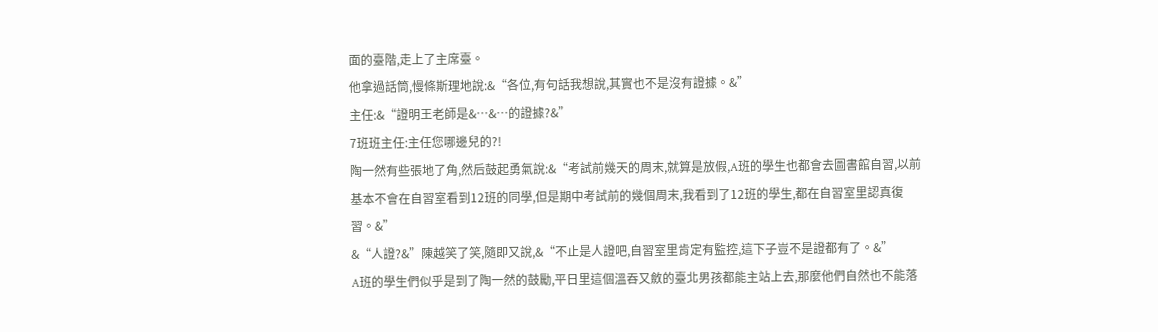面的臺階,走上了主席臺。
他拿過話筒,慢條斯理地說:&“各位,有句話我想說,其實也不是沒有證據。&”
主任:&“證明王老師是&…&…的證據?&”
7班班主任:主任您哪邊兒的?!
陶一然有些張地了角,然后鼓起勇氣說:&“考試前幾天的周末,就算是放假,A班的學生也都會去圖書館自習,以前基本不會在自習室看到12班的同學,但是期中考試前的幾個周末,我看到了12班的學生,都在自習室里認真復習。&”
&“人證?&”陳越笑了笑,隨即又說,&“不止是人證吧,自習室里肯定有監控,這下子豈不是證都有了。&”
A班的學生們似乎是到了陶一然的鼓勵,平日里這個溫吞又斂的臺北男孩都能主站上去,那麼他們自然也不能落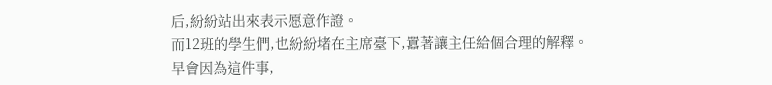后,紛紛站出來表示愿意作證。
而12班的學生們,也紛紛堵在主席臺下,囂著讓主任給個合理的解釋。
早會因為這件事,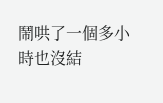鬧哄了一個多小時也沒結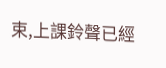束,上課鈴聲已經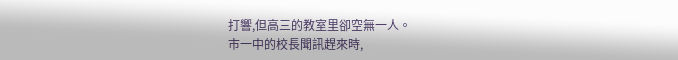打響,但高三的教室里卻空無一人。
市一中的校長聞訊趕來時,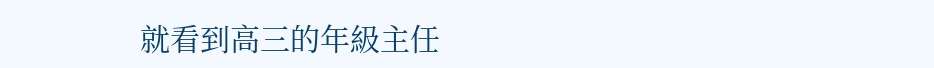就看到高三的年級主任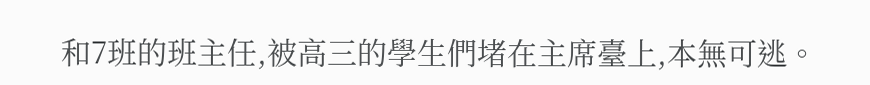和7班的班主任,被高三的學生們堵在主席臺上,本無可逃。